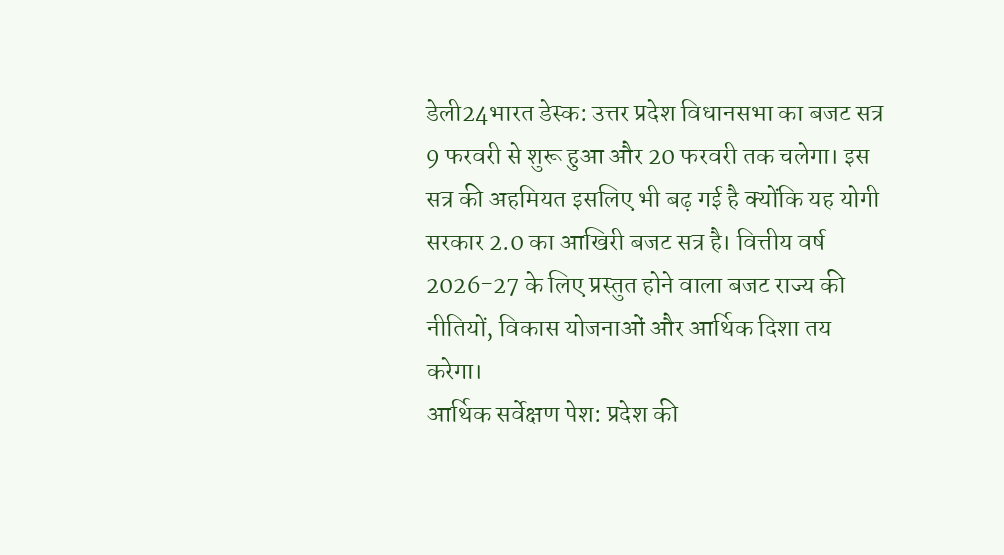डेली24भारत डेस्क: उत्तर प्रदेश विधानसभा का बजट सत्र 9 फरवरी से शुरू हुआ और 20 फरवरी तक चलेगा। इस सत्र की अहमियत इसलिए भी बढ़ गई है क्योंकि यह योगी सरकार 2.0 का आखिरी बजट सत्र है। वित्तीय वर्ष 2026-27 के लिए प्रस्तुत होने वाला बजट राज्य की नीतियों, विकास योजनाओं और आर्थिक दिशा तय करेगा।
आर्थिक सर्वेक्षण पेश: प्रदेश की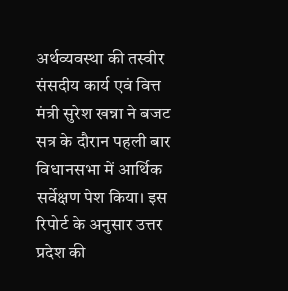अर्थव्यवस्था की तस्वीर
संसदीय कार्य एवं वित्त मंत्री सुरेश खन्ना ने बजट सत्र के दौरान पहली बार विधानसभा में आर्थिक सर्वेक्षण पेश किया। इस रिपोर्ट के अनुसार उत्तर प्रदेश की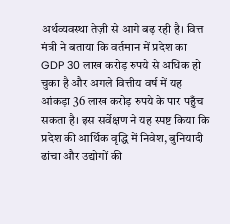अर्थव्यवस्था तेज़ी से आगे बढ़ रही है। वित्त मंत्री ने बताया कि वर्तमान में प्रदेश का GDP 30 लाख करोड़ रुपये से अधिक हो चुका है और अगले वित्तीय वर्ष में यह आंकड़ा 36 लाख करोड़ रुपये के पार पहुँच सकता है। इस सर्वेक्षण ने यह स्पष्ट किया कि प्रदेश की आर्थिक वृद्धि में निवेश, बुनियादी ढांचा और उद्योगों की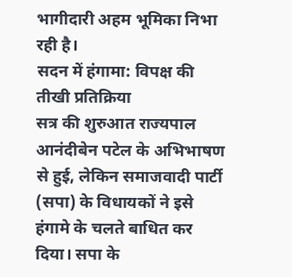भागीदारी अहम भूमिका निभा रही है।
सदन में हंगामा: विपक्ष की तीखी प्रतिक्रिया
सत्र की शुरुआत राज्यपाल आनंदीबेन पटेल के अभिभाषण से हुई, लेकिन समाजवादी पार्टी (सपा) के विधायकों ने इसे हंगामे के चलते बाधित कर दिया। सपा के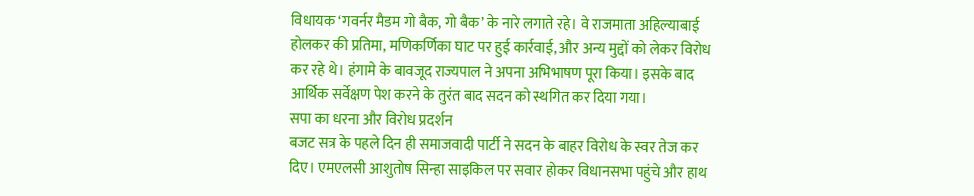विधायक ‘गवर्नर मैडम गो बैक, गो बैक’ के नारे लगाते रहे। वे राजमाता अहिल्याबाई होलकर की प्रतिमा, मणिकर्णिका घाट पर हुई कार्रवाई, और अन्य मुद्दों को लेकर विरोध कर रहे थे। हंगामे के बावजूद राज्यपाल ने अपना अभिभाषण पूरा किया। इसके बाद आर्थिक सर्वेक्षण पेश करने के तुरंत बाद सदन को स्थगित कर दिया गया।
सपा का धरना और विरोध प्रदर्शन
बजट सत्र के पहले दिन ही समाजवादी पार्टी ने सदन के बाहर विरोध के स्वर तेज कर दिए। एमएलसी आशुतोष सिन्हा साइकिल पर सवार होकर विधानसभा पहुंचे और हाथ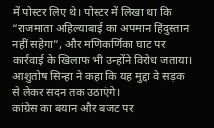में पोस्टर लिए थे। पोस्टर में लिखा था कि “राजमाता अहिल्याबाई का अपमान हिंदुस्तान नहीं सहेगा”, और मणिकर्णिका घाट पर कार्रवाई के खिलाफ भी उन्होंने विरोध जताया। आशुतोष सिन्हा ने कहा कि यह मुद्दा वे सड़क से लेकर सदन तक उठाएंगे।
कांग्रेस का बयान और बजट पर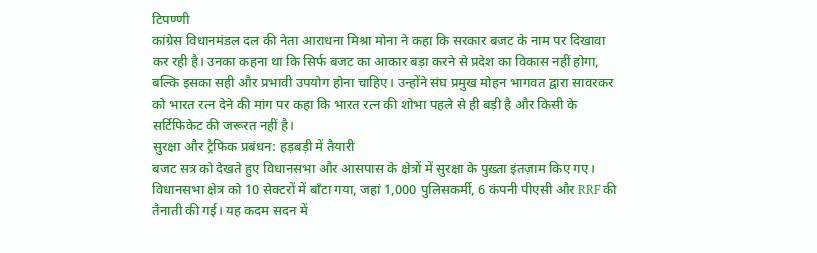टिपण्णी
कांग्रेस विधानमंडल दल की नेता आराधना मिश्रा मोना ने कहा कि सरकार बजट के नाम पर दिखावा कर रही है। उनका कहना था कि सिर्फ बजट का आकार बड़ा करने से प्रदेश का विकास नहीं होगा, बल्कि इसका सही और प्रभावी उपयोग होना चाहिए। उन्होंने संघ प्रमुख मोहन भागवत द्वारा सावरकर को भारत रत्न देने की मांग पर कहा कि भारत रत्न की शोभा पहले से ही बड़ी है और किसी के सर्टिफिकेट की जरूरत नहीं है।
सुरक्षा और ट्रैफिक प्रबंधन: हड़बड़ी में तैयारी
बजट सत्र को देखते हुए विधानसभा और आसपास के क्षेत्रों में सुरक्षा के पुख़्ता इंतज़ाम किए गए। विधानसभा क्षेत्र को 10 सेक्टरों में बाँटा गया, जहां 1,000 पुलिसकर्मी, 6 कंपनी पीएसी और RRF की तैनाती की गई। यह कदम सदन में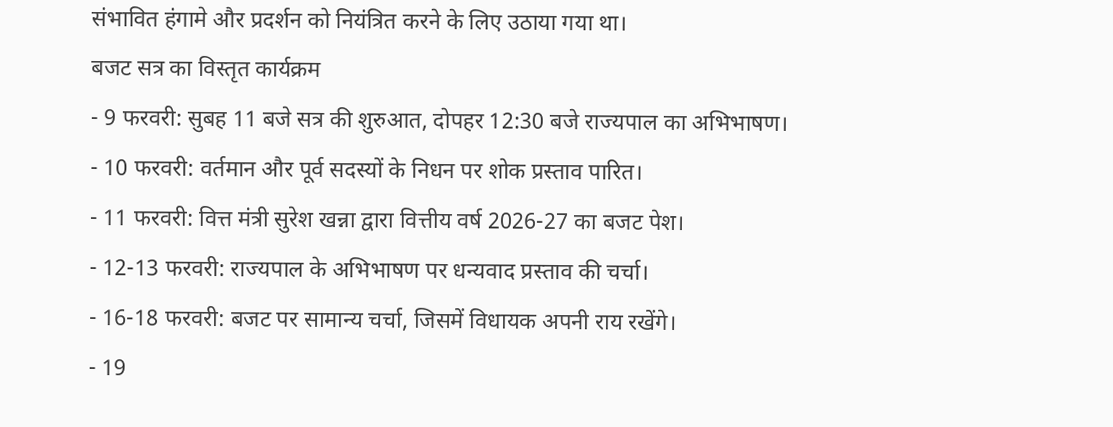संभावित हंगामे और प्रदर्शन को नियंत्रित करने के लिए उठाया गया था।
बजट सत्र का विस्तृत कार्यक्रम
- 9 फरवरी: सुबह 11 बजे सत्र की शुरुआत, दोपहर 12:30 बजे राज्यपाल का अभिभाषण।
- 10 फरवरी: वर्तमान और पूर्व सदस्यों के निधन पर शोक प्रस्ताव पारित।
- 11 फरवरी: वित्त मंत्री सुरेश खन्ना द्वारा वित्तीय वर्ष 2026-27 का बजट पेश।
- 12-13 फरवरी: राज्यपाल के अभिभाषण पर धन्यवाद प्रस्ताव की चर्चा।
- 16-18 फरवरी: बजट पर सामान्य चर्चा, जिसमें विधायक अपनी राय रखेंगे।
- 19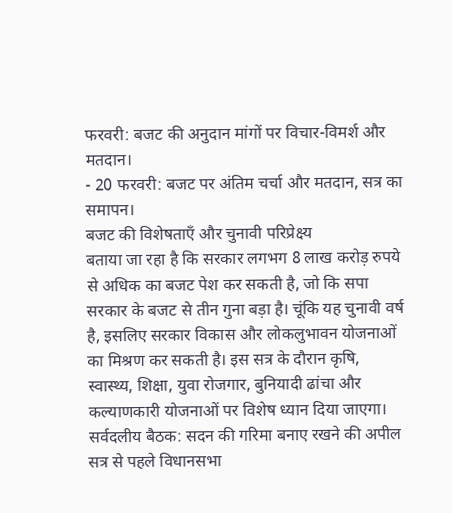फरवरी: बजट की अनुदान मांगों पर विचार-विमर्श और मतदान।
- 20 फरवरी: बजट पर अंतिम चर्चा और मतदान, सत्र का समापन।
बजट की विशेषताएँ और चुनावी परिप्रेक्ष्य
बताया जा रहा है कि सरकार लगभग 8 लाख करोड़ रुपये से अधिक का बजट पेश कर सकती है, जो कि सपा सरकार के बजट से तीन गुना बड़ा है। चूंकि यह चुनावी वर्ष है, इसलिए सरकार विकास और लोकलुभावन योजनाओं का मिश्रण कर सकती है। इस सत्र के दौरान कृषि, स्वास्थ्य, शिक्षा, युवा रोजगार, बुनियादी ढांचा और कल्याणकारी योजनाओं पर विशेष ध्यान दिया जाएगा।
सर्वदलीय बैठक: सदन की गरिमा बनाए रखने की अपील
सत्र से पहले विधानसभा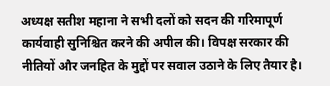अध्यक्ष सतीश महाना ने सभी दलों को सदन की गरिमापूर्ण कार्यवाही सुनिश्चित करने की अपील की। विपक्ष सरकार की नीतियों और जनहित के मुद्दों पर सवाल उठाने के लिए तैयार है।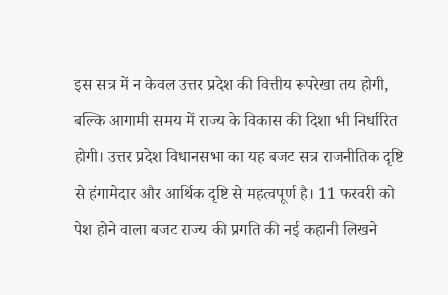इस सत्र में न केवल उत्तर प्रदेश की वित्तीय रूपरेखा तय होगी, बल्कि आगामी समय में राज्य के विकास की दिशा भी निर्धारित होगी। उत्तर प्रदेश विधानसभा का यह बजट सत्र राजनीतिक दृष्टि से हंगामेदार और आर्थिक दृष्टि से महत्वपूर्ण है। 11 फरवरी को पेश होने वाला बजट राज्य की प्रगति की नई कहानी लिखने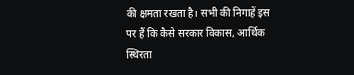की क्षमता रखता है। सभी की निगाहें इस पर हैं कि कैसे सरकार विकास, आर्थिक स्थिरता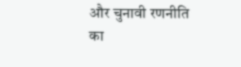और चुनावी रणनीति का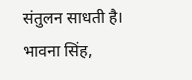संतुलन साधती है।
भावना सिंह,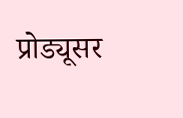प्रोड्यूसर